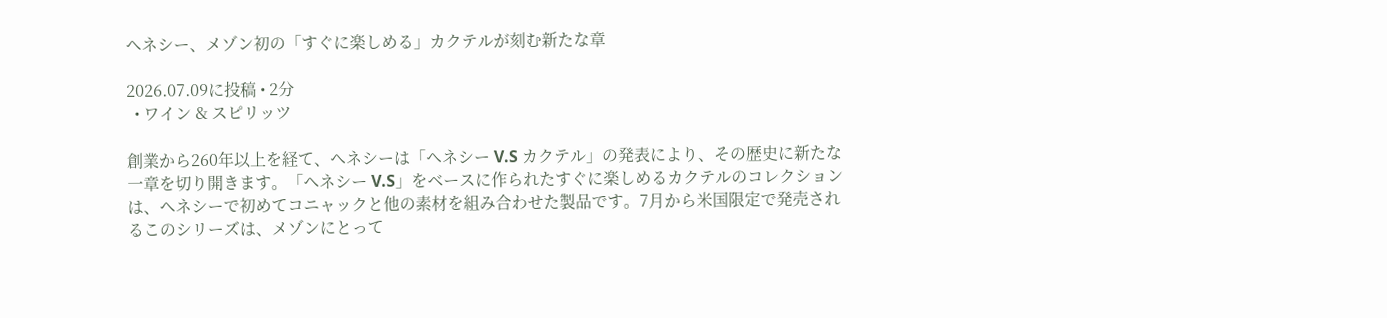ヘネシー、メゾン初の「すぐに楽しめる」カクテルが刻む新たな章

2026.07.09に投稿 • 2分
  • ワイン & スピリッツ

創業から260年以上を経て、ヘネシーは「ヘネシー V.S カクテル」の発表により、その歴史に新たな一章を切り開きます。「ヘネシー V.S」をベースに作られたすぐに楽しめるカクテルのコレクションは、ヘネシーで初めてコニャックと他の素材を組み合わせた製品です。7月から米国限定で発売されるこのシリーズは、メゾンにとって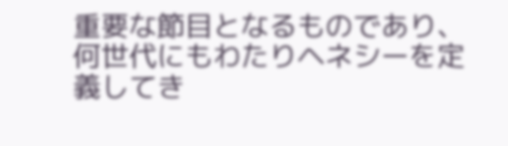重要な節目となるものであり、何世代にもわたりヘネシーを定義してき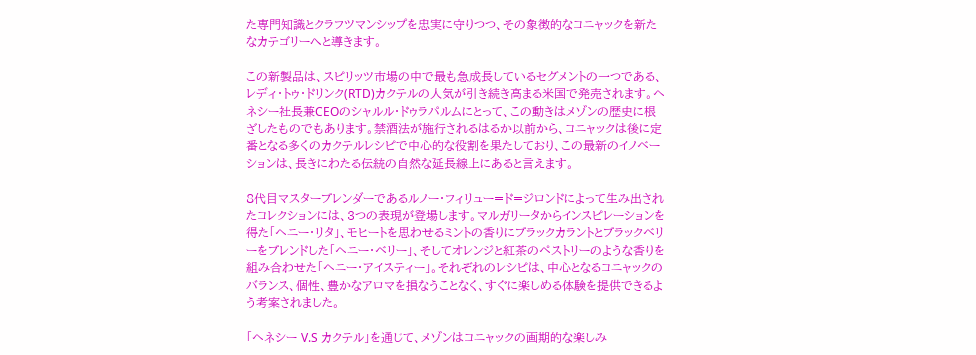た専門知識とクラフツマンシップを忠実に守りつつ、その象徴的なコニャックを新たなカテゴリーへと導きます。

この新製品は、スピリッツ市場の中で最も急成長しているセグメントの一つである、レディ・トゥ・ドリンク(RTD)カクテルの人気が引き続き高まる米国で発売されます。ヘネシー社長兼CEOのシャルル・ドゥラパルムにとって、この動きはメゾンの歴史に根ざしたものでもあります。禁酒法が施行されるはるか以前から、コニャックは後に定番となる多くのカクテルレシピで中心的な役割を果たしており、この最新のイノベーションは、長きにわたる伝統の自然な延長線上にあると言えます。

8代目マスターブレンダーであるルノー・フィリュー=ド=ジロンドによって生み出されたコレクションには、3つの表現が登場します。マルガリータからインスピレーションを得た「ヘニー・リタ」、モヒートを思わせるミントの香りにブラックカラントとブラックベリーをブレンドした「ヘニー・ベリー」、そしてオレンジと紅茶のペストリーのような香りを組み合わせた「ヘニー・アイスティー」。それぞれのレシピは、中心となるコニャックのバランス、個性、豊かなアロマを損なうことなく、すぐに楽しめる体験を提供できるよう考案されました。

「ヘネシー V.S カクテル」を通じて、メゾンはコニャックの画期的な楽しみ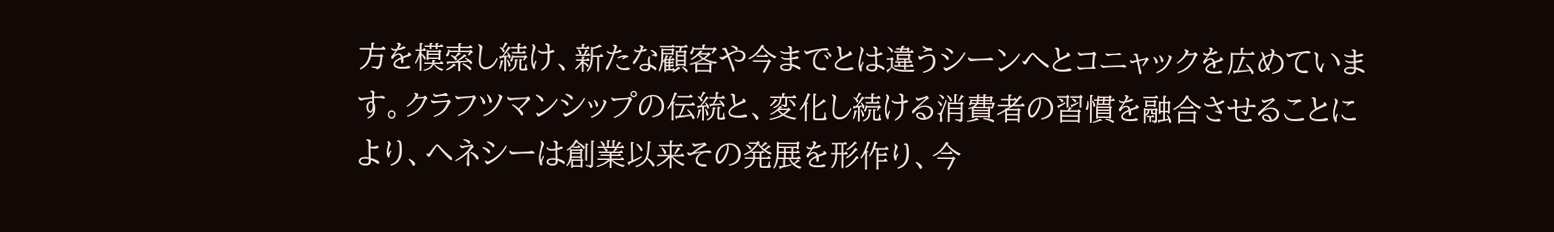方を模索し続け、新たな顧客や今までとは違うシーンへとコニャックを広めています。クラフツマンシップの伝統と、変化し続ける消費者の習慣を融合させることにより、ヘネシーは創業以来その発展を形作り、今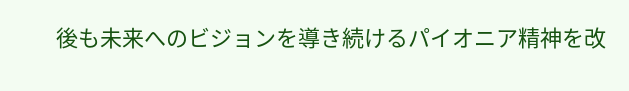後も未来へのビジョンを導き続けるパイオニア精神を改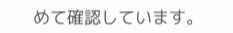めて確認しています。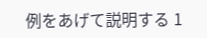例をあげて説明する 1